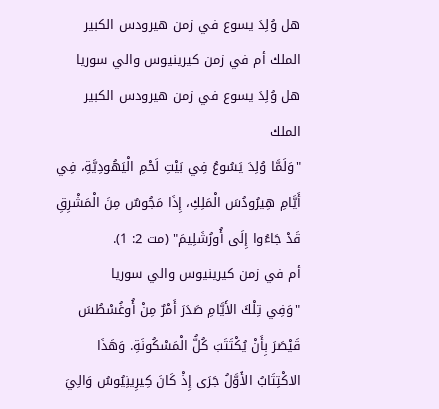هل وُلِدَ يسوع في زمن هيرودس الكبير الملك أم في زمن كيرينيوس والي سوريا
هل وُلِدَ يسوع في زمن هيرودس الكبير الملك
"وَلَمَّا وُلِدَ يَسُوعُ فِي بَيْتِ لَحْمِ الْيَهُودِيَّةِ، فِي أَيَّامِ هِيرُودُسَ الْمَلِكِ، إِذَا مَجُوسٌ مِنَ الْمَشْرِقِ قَدْ جَاءُوا إِلَى أُورُشَلِيمَ" (مت 2: 1).
أم في زمن كيرينيوس والي سوريا
"وَفِي تِلْكَ الأَيَّامِ صَدَرَ أَمْرٌ مِنْ أُوغُسْطُسَ قَيْصَرَ بِأَنْ يُكْتَتَبَ كُلُّ الْمَسْكُونَةِ. وَهَذَا الاكْتِتَابُ الأَوَّلُ جَرَى إِذْ كَانَ كِيرِينِيُوسُ وَالِيَ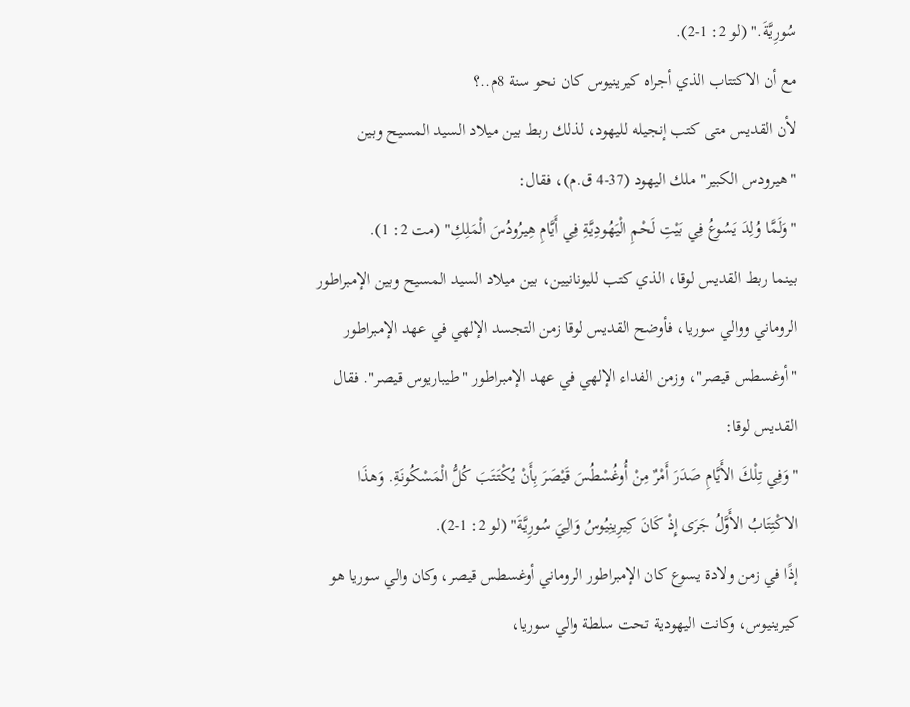سُورِيَّةَ." (لو 2: 1-2).
مع أن الاكتتاب الذي أجراه كيرينيوس كان نحو سنة 8م..؟
لأن القديس متى كتب إنجيله لليهود، لذلك ربط بين ميلاد السيد المسيح وبين "هيرودس الكبير" ملك اليهود (37-4 ق.م)، فقال:
"وَلَمَّا وُلِدَ يَسُوعُ فِي بَيْتِ لَحْمِ الْيَهُودِيَّةِ فِي أَيَّامِ هِيرُودُسَ الْمَلِكِ" (مت 2: 1).
بينما ربط القديس لوقا، الذي كتب لليونانيين، بين ميلاد السيد المسيح وبين الإمبراطور الروماني ووالي سوريا، فأوضح القديس لوقا زمن التجسد الإلهي في عهد الإمبراطور "أوغسطس قيصر"، وزمن الفداء الإلهي في عهد الإمبراطور "طيباريوس قيصر". فقال القديس لوقا:
"وَفِي تِلْكَ الأَيَّامِ صَدَرَ أَمْرٌ مِنْ أُوغُسْطُسَ قَيْصَرَ بِأَنْ يُكْتَتَبَ كُلُّ الْمَسْكُونَةِ. وَهذَا الاكْتِتَابُ الأَوَّلُ جَرَى إِذْ كَانَ كِيرِينِيُوسُ وَالِيَ سُورِيَّةَ" (لو 2: 1-2).
إذًا في زمن ولادة يسوع كان الإمبراطور الروماني أوغسطس قيصر، وكان والي سوريا هو كيرينيوس، وكانت اليهودية تحت سلطة والي سوريا،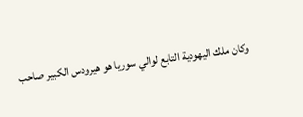وكان ملك اليهودية التابع لوالي سوريا هو هيرودس الكبير صاحب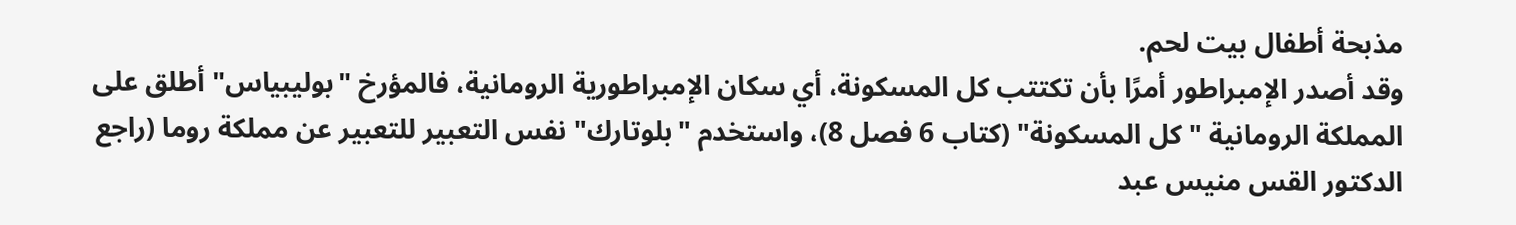مذبحة أطفال بيت لحم.
وقد أصدر الإمبراطور أمرًا بأن تكتتب كل المسكونة، أي سكان الإمبراطورية الرومانية، فالمؤرخ "بوليبياس" أطلق على المملكة الرومانية "كل المسكونة" (كتاب 6 فصل 8)، واستخدم "بلوتارك" نفس التعبير للتعبير عن مملكة روما (راجع الدكتور القس منيس عبد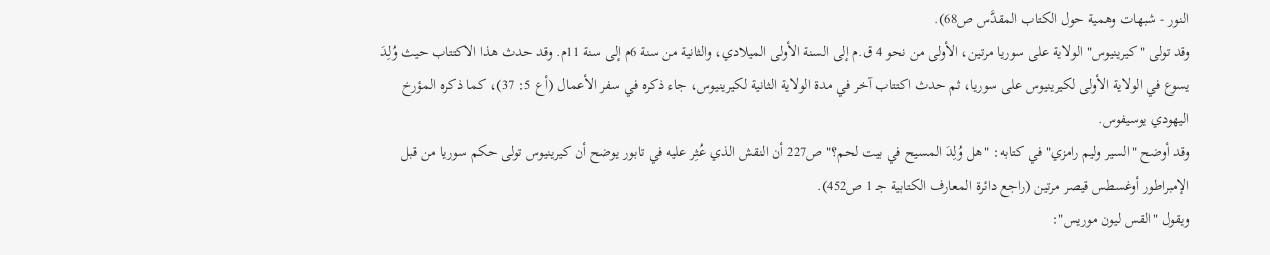النور - شبهات وهمية حول الكتاب المقدَّس ص68).
وقد تولى "كيرينيوس" الولاية على سوريا مرتين، الأولى من نحو 4 ق.م إلى السنة الأولى الميلادي، والثانية من سنة 6م إلى سنة 11م. وقد حدث هذا الاكتتاب حيث وُلِدَ يسوع في الولاية الأولى لكيرينيوس على سوريا، ثم حدث اكتتاب آخر في مدة الولاية الثانية لكيرينيوس، جاء ذكره في سفر الأعمال (أع 5: 37)، كما ذكره المؤرخ اليهودي يوسيفوس.
وقد أوضح "السير وليم رامزي" في كتابه: "هل وُلِدَ المسيح في بيت لحم؟" ص227 أن النقش الذي عُثِر عليه في تابور يوضح أن كيرينيوس تولى حكم سوريا من قبل الإمبراطور أوغسطس قيصر مرتين (راجع دائرة المعارف الكتابية جـ 1 ص452).
ويقول "القس ليون موريس":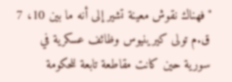"فهناك نقوش معينة تشير إلى أنه ما بين 10، 7 ق.م تولى كيرينيوس وظائف عسكرية في سورية حين كانت مقاطعة تابعة للحكومة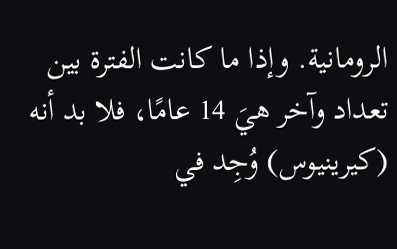الرومانية. وإذا ما كانت الفترة بين تعداد وآخر هيَ 14 عامًا، فلا بد أنه (كيرينيوس) وُجِد في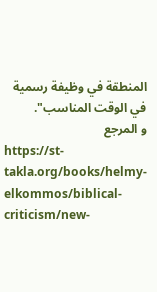المنطقة في وظيفة رسمية في الوقت المناسب".
و المرجع
https://st-takla.org/books/helmy-elkommos/biblical-criticism/new-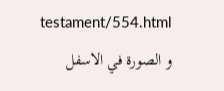testament/554.html
و الصورة في الاسفل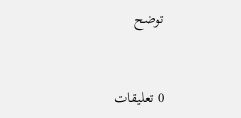توضح


0 تعليقات